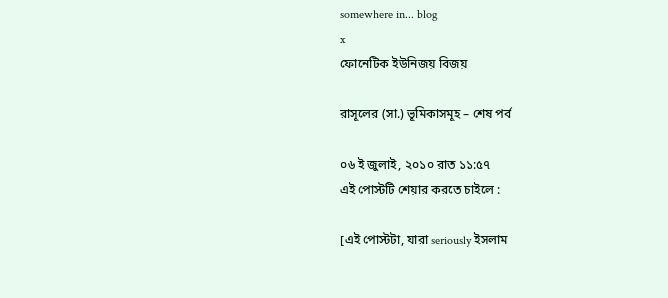somewhere in... blog
x
ফোনেটিক ইউনিজয় বিজয়

রাসূলের (সা.) ভূমিকাসমূহ – শেষ পর্ব

০৬ ই জুলাই, ২০১০ রাত ১১:৫৭
এই পোস্টটি শেয়ার করতে চাইলে :

[এই পোস্টটা, যারা seriously ইসলাম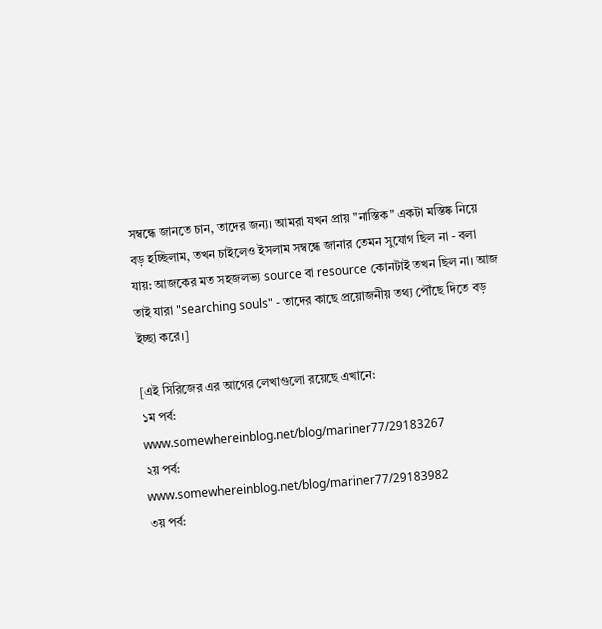সম্বন্ধে জানতে চান, তাদের জন্য। আমরা যখন প্রায় "নাস্তিক" একটা মস্তিষ্ক নিয়ে বড় হচ্ছিলাম, তখন চাইলেও ইসলাম সম্বন্ধে জানার তেমন সুযোগ ছিল না - বলা যায়: আজকের মত সহজলভ্য source বা resource কোনটাই তখন ছিল না। আজ তাই যারা "searching souls" - তাদের কাছে প্রয়োজনীয় তথ্য পৌঁছে দিতে বড় ইচ্ছা করে।]

[এই সিরিজের এর আগের লেখাগুলো রয়েছে এখানে:
১ম পর্ব:
www.somewhereinblog.net/blog/mariner77/29183267
২য় পর্ব:
www.somewhereinblog.net/blog/mariner77/29183982
৩য় পর্ব: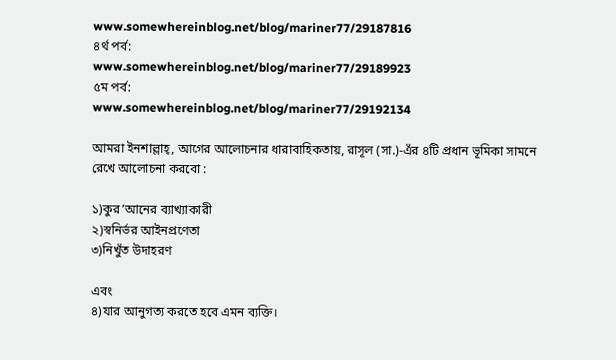www.somewhereinblog.net/blog/mariner77/29187816
৪র্থ পর্ব:
www.somewhereinblog.net/blog/mariner77/29189923
৫ম পর্ব:
www.somewhereinblog.net/blog/mariner77/29192134

আমরা ইনশাল্লাহ্, আগের আলোচনার ধারাবাহিকতায়, রাসূল (সা.)-এঁর ৪টি প্রধান ভূমিকা সামনে রেখে আলোচনা করবো :

১)কুর’আনের ব্যাখ্যাকারী
২)স্বনির্ভর আইনপ্রণেতা
৩)নিখুঁত উদাহরণ

এবং
৪)যার আনুগত্য করতে হবে এমন ব্যক্তি।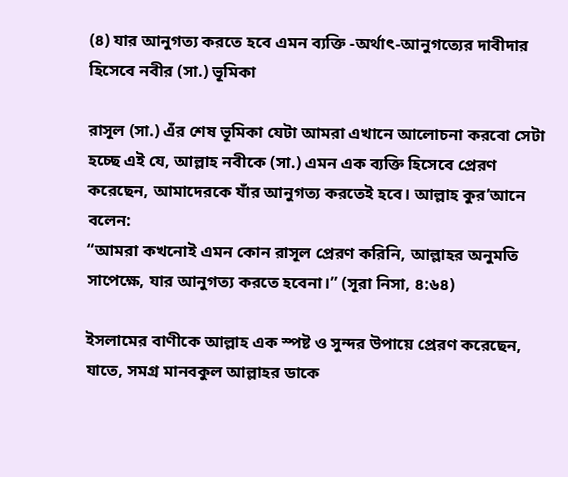(৪) যার আনুগত্য করতে হবে এমন ব্যক্তি -অর্থাৎ-আনুগত্যের দাবীদার হিসেবে নবীর (সা.) ভূমিকা

রাসূল (সা.) এঁর শেষ ভূমিকা যেটা আমরা এখানে আলোচনা করবো সেটা হচ্ছে এই যে, আল্লাহ নবীকে (সা.) এমন এক ব্যক্তি হিসেবে প্রেরণ করেছেন, আমাদেরকে যাঁর আনুগত্য করতেই হবে। আল্লাহ কুর’আনে বলেন:
“আমরা কখনোই এমন কোন রাসূল প্রেরণ করিনি, আল্লাহর অনুমতি সাপেক্ষে, যার আনুগত্য করতে হবেনা।” (সূরা নিসা, ৪:৬৪)

ইসলামের বাণীকে আল্লাহ এক স্পষ্ট ও সুন্দর উপায়ে প্রেরণ করেছেন, যাতে, সমগ্র মানবকুল আল্লাহর ডাকে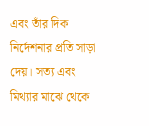এবং তাঁর দিক নির্দেশনার প্রতি সাড়া দেয়। সত্য এবং মিথ্যার মাঝে থেকে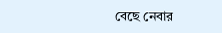বেছে নেবার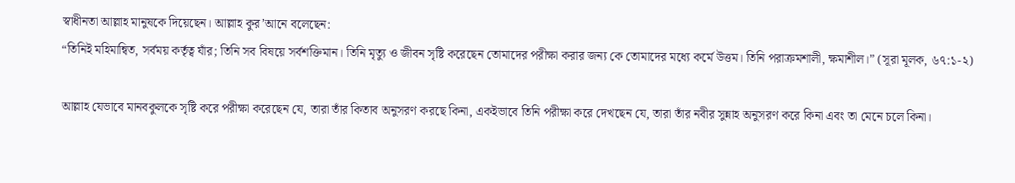স্বাধীনতা আল্লাহ মানুষকে দিয়েছেন। আল্লাহ কুর’আনে বলেছেন:
“তিনিই মহিমান্বিত, সর্বময় কর্তৃত্ব যাঁর; তিনি সব বিষয়ে সর্বশক্তিমান। তিনি মৃত্যু ও জীবন সৃষ্টি করেছেন তোমাদের পরীক্ষা করার জন্য কে তোমাদের মধ্যে কর্মে উত্তম। তিনি পরাক্রমশালী, ক্ষমাশীল।” (সূরা মূলক, ৬৭:১-২)

আল্লাহ যেভাবে মানবকুলকে সৃষ্টি করে পরীক্ষা করেছেন যে, তারা তাঁর কিতাব অনুসরণ করছে কিনা, একইভাবে তিনি পরীক্ষা করে দেখছেন যে, তারা তাঁর নবীর সুন্নাহ অনুসরণ করে কিনা এবং তা মেনে চলে কিনা।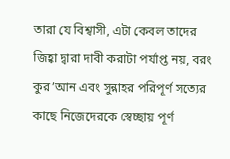তারা যে বিশ্বাসী, এটা কেবল তাদের জিহ্বা দ্বারা দাবী করাটা পর্যাপ্ত নয়, বরং কুর’আন এবং সুন্নাহর পরিপূর্ণ সত্যের কাছে নিজেদেরকে স্বেচ্ছায় পূর্ণ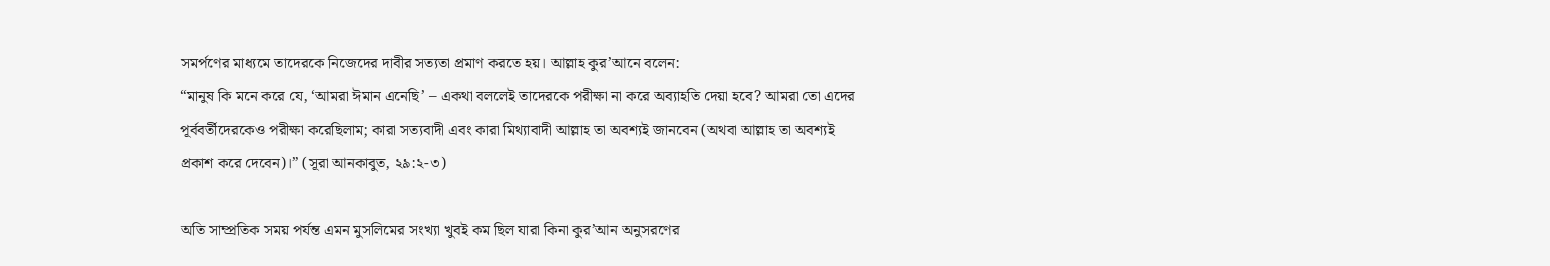সমর্পণের মাধ্যমে তাদেরকে নিজেদের দাবীর সত্যতা প্রমাণ করতে হয়। আল্লাহ কুর’আনে বলেন:
“মানুষ কি মনে করে যে, ‘আমরা ঈমান এনেছি’ – একথা বললেই তাদেরকে পরীক্ষা না করে অব্যাহতি দেয়া হবে? আমরা তো এদের পূর্ববর্তীদেরকেও পরীক্ষা করেছিলাম; কারা সত্যবাদী এবং কারা মিথ্যাবাদী আল্লাহ তা অবশ্যই জানবেন (অথবা আল্লাহ তা অবশ্যই প্রকাশ করে দেবেন)।” (সূরা আনকাবুত, ২৯:২-৩)

অতি সাম্প্রতিক সময় পর্যন্ত এমন মুসলিমের সংখ্যা খুবই কম ছিল যারা কিনা কুর’আন অনুসরণের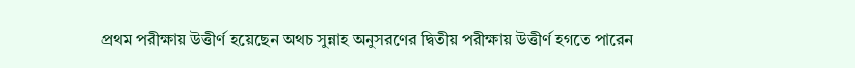প্রথম পরীক্ষায় উত্তীর্ণ হয়েছেন অথচ সুন্নাহ অনুসরণের দ্বিতীয় পরীক্ষায় উত্তীর্ণ হগতে পারেন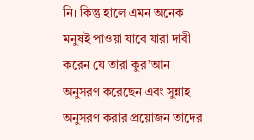নি। কিন্তু হালে এমন অনেক মনুষই পাওয়া যাবে যারা দাবী করেন যে তারা কুর’আন অনুসরণ করেছেন এবং সুন্নাহ অনুসরণ করার প্রয়োজন তাদের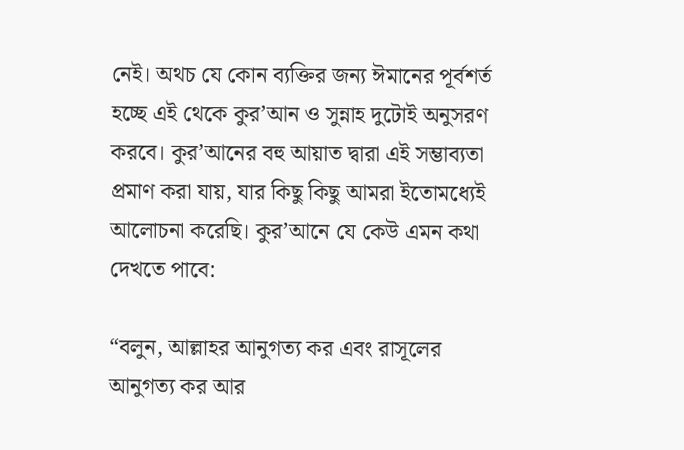নেই। অথচ যে কোন ব্যক্তির জন্য ঈমানের পূর্বশর্ত হচ্ছে এই থেকে কুর’আন ও সুন্নাহ দুটোই অনুসরণ করবে। কুর’আনের বহু আয়াত দ্বারা এই সম্ভাব্যতা প্রমাণ করা যায়, যার কিছু কিছু আমরা ইতোমধ্যেই আলোচনা করেছি। কুর’আনে যে কেউ এমন কথা দেখতে পাবে:

“বলুন, আল্লাহর আনুগত্য কর এবং রাসূলের আনুগত্য কর আর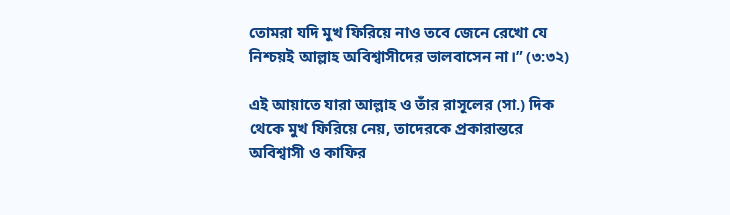তোমরা যদি মুখ ফিরিয়ে নাও তবে জেনে রেখো যে নিশ্চয়ই আল্লাহ অবিশ্বাসীদের ভালবাসেন না।” (৩:৩২)

এই আয়াতে যারা আল্লাহ ও তাঁর রাসূলের (সা.) দিক থেকে মুখ ফিরিয়ে নেয়, তাদেরকে প্রকারান্তরে অবিশ্বাসী ও কাফির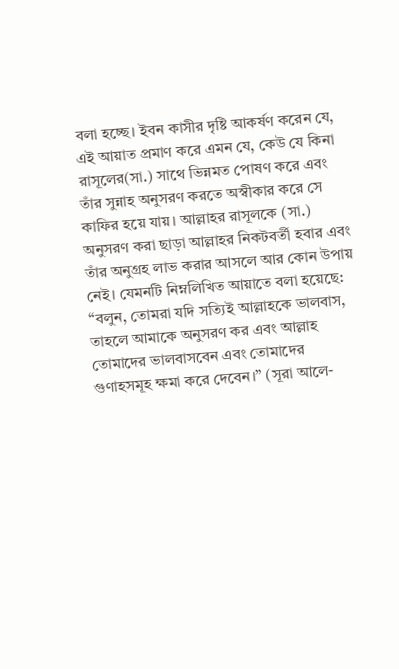বলা হচ্ছে। ইবন কাসীর দৃষ্টি আকর্ষণ করেন যে, এই আয়াত প্রমাণ করে এমন যে, কেউ যে কিনা রাসূলের(সা.) সাথে ভিন্নমত পোষণ করে এবং তাঁর সুন্নাহ অনুসরণ করতে অস্বীকার করে সে কাফির হয়ে যায়। আল্লাহর রাসূলকে (সা.) অনুসরণ করা ছাড়া আল্লাহর নিকটবর্তী হবার এবং তাঁর অনুগ্রহ লাভ করার আসলে আর কোন উপায় নেই। যেমনটি নিম্নলিখিত আয়াতে বলা হয়েছে:
“বলুন, তোমরা যদি সত্যিই আল্লাহকে ভালবাস, তাহলে আমাকে অনুসরণ কর এবং আল্লাহ তোমাদের ভালবাসবেন এবং তোমাদের গুণাহসমূহ ক্ষমা করে দেবেন।” (সূরা আলে-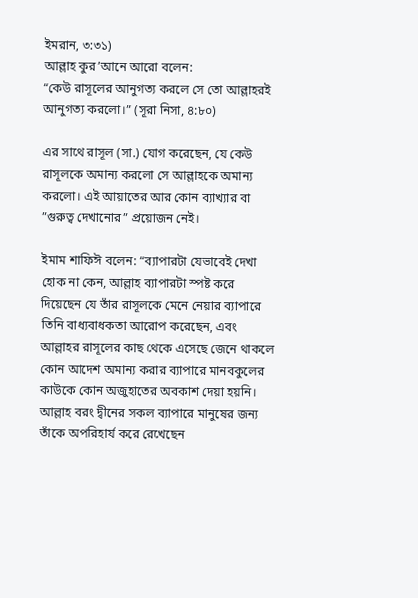ইমরান, ৩:৩১)
আল্লাহ কুর’আনে আরো বলেন:
“কেউ রাসূলের আনুগত্য করলে সে তো আল্লাহরই আনুগত্য করলো।” (সূরা নিসা, ৪:৮০)

এর সাথে রাসূল (সা.) যোগ করেছেন, যে কেউ রাসূলকে অমান্য করলো সে আল্লাহকে অমান্য করলো। এই আয়াতের আর কোন ব্যাখ্যার বা ”গুরুত্ব দেখানোর” প্রয়োজন নেই।

ইমাম শাফিঈ বলেন: “ব্যাপারটা যেভাবেই দেখা হোক না কেন, আল্লাহ ব্যাপারটা স্পষ্ট করে দিয়েছেন যে তাঁর রাসূলকে মেনে নেয়ার ব্যাপারে তিনি বাধ্যবাধকতা আরোপ করেছেন, এবং আল্লাহর রাসূলের কাছ থেকে এসেছে জেনে থাকলে কোন আদেশ অমান্য করার ব্যাপারে মানবকুলের কাউকে কোন অজুহাতের অবকাশ দেয়া হয়নি। আল্লাহ বরং দ্বীনের সকল ব্যাপারে মানুষের জন্য তাঁকে অপরিহার্য করে রেখেছেন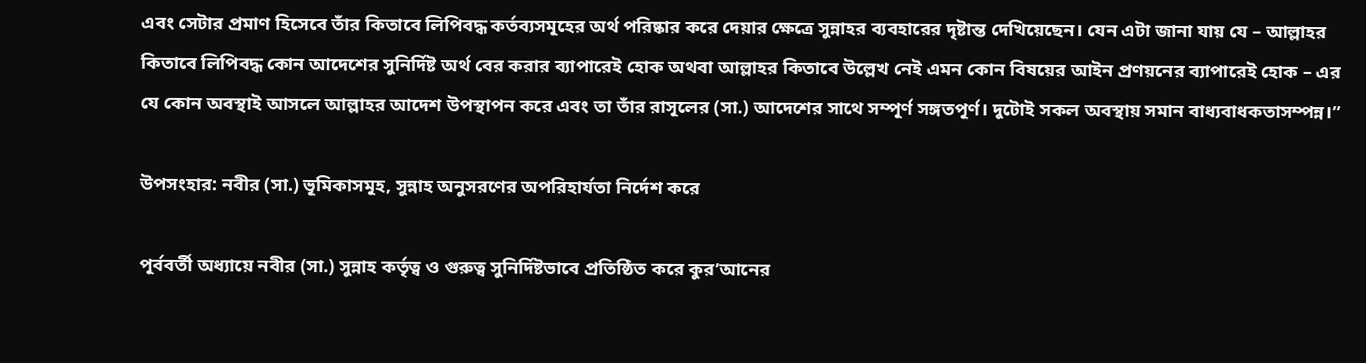এবং সেটার প্রমাণ হিসেবে তাঁর কিতাবে লিপিবদ্ধ কর্তব্যসমূহের অর্থ পরিষ্কার করে দেয়ার ক্ষেত্রে সুন্নাহর ব্যবহারের দৃষ্টান্ত দেখিয়েছেন। যেন এটা জানা যায় যে – আল্লাহর কিতাবে লিপিবদ্ধ কোন আদেশের সুনির্দিষ্ট অর্থ বের করার ব্যাপারেই হোক অথবা আল্লাহর কিতাবে উল্লেখ নেই এমন কোন বিষয়ের আইন প্রণয়নের ব্যাপারেই হোক – এর যে কোন অবস্থাই আসলে আল্লাহর আদেশ উপস্থাপন করে এবং তা তাঁর রাসূলের (সা.) আদেশের সাথে সম্পূর্ণ সঙ্গতপূর্ণ। দুটোই সকল অবস্থায় সমান বাধ্যবাধকতাসম্পন্ন।”

উপসংহার: নবীর (সা.) ভূমিকাসমূহ, সুন্নাহ অনুসরণের অপরিহার্যতা নির্দেশ করে

পূর্ববর্তী অধ্যায়ে নবীর (সা.) সুন্নাহ কর্তৃত্ব ও গুরুত্ব সুনির্দিষ্টভাবে প্রতিষ্ঠিত করে কুর’আনের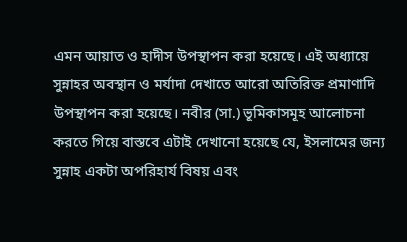এমন আয়াত ও হাদীস উপস্থাপন করা হয়েছে। এই অধ্যায়ে সুন্নাহর অবস্থান ও মর্যাদা দেখাতে আরো অতিরিক্ত প্রমাণাদি উপস্থাপন করা হয়েছে। নবীর (সা.) ভূমিকাসমূহ আলোচনা করতে গিয়ে বাস্তবে এটাই দেখানো হয়েছে যে, ইসলামের জন্য সুন্নাহ একটা অপরিহার্য বিষয় এবং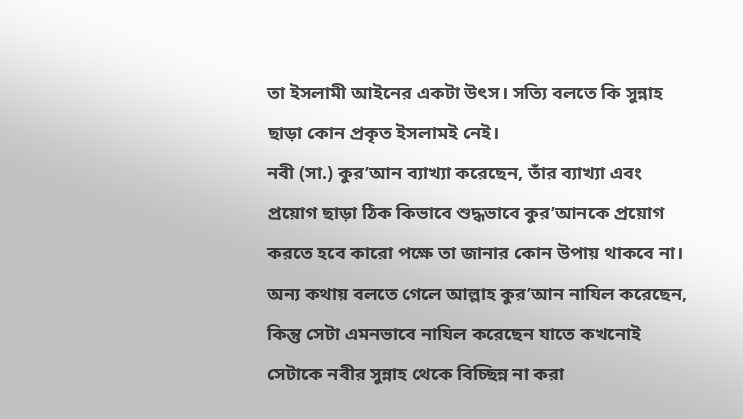তা ইসলামী আইনের একটা উৎস। সত্যি বলতে কি সুন্নাহ ছাড়া কোন প্রকৃত ইসলামই নেই।
নবী (সা.) কুর’আন ব্যাখ্যা করেছেন, তাঁর ব্যাখ্যা এবং প্রয়োগ ছাড়া ঠিক কিভাবে শুদ্ধভাবে কুর’আনকে প্রয়োগ করতে হবে কারো পক্ষে তা জানার কোন উপায় থাকবে না। অন্য কথায় বলতে গেলে আল্লাহ কুর’আন নাযিল করেছেন, কিন্তু সেটা এমনভাবে নাযিল করেছেন যাতে কখনোই সেটাকে নবীর সুন্নাহ থেকে বিচ্ছিন্ন না করা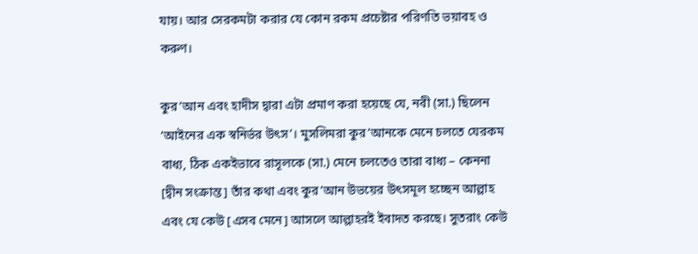যায়। আর সেরকমটা করার যে কোন রকম প্রচেষ্টার পরিণতি ভয়াবহ ও করুণ।

কুর’আন এবং হাদীস দ্বারা এটা প্রমাণ করা হয়েছে যে, নবী (সা.) ছিলেন ‘আইনের এক স্বনির্ভর উৎস’। মুসলিমরা কুর’আনকে মেনে চলতে যেরকম বাধ্য, ঠিক একইভাবে রাসূলকে (সা.) মেনে চলতেও তারা বাধ্য – কেননা [দ্বীন সংক্রান্ত] তাঁর কথা এবং কুর’আন উভয়ের উৎসমূল হচ্ছেন আল্লাহ এবং যে কেউ [এসব মেনে] আসলে আল্লাহরই ইবাদত করছে। সুতরাং কেউ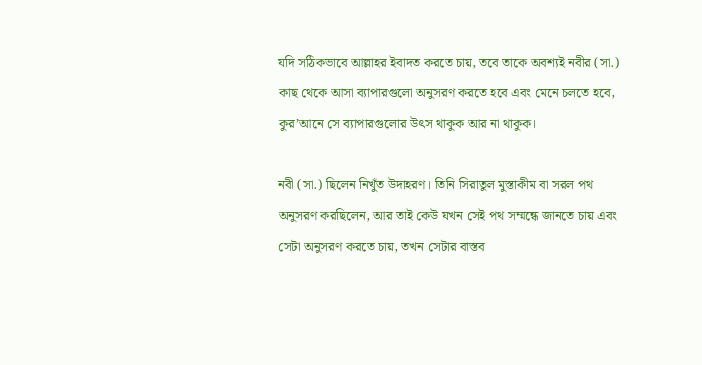যদি সঠিকভাবে আল্লাহর ইবাদত করতে চায়, তবে তাকে অবশ্যই নবীর (সা.) কাছ থেকে আসা ব্যাপারগুলো অনুসরণ করতে হবে এবং মেনে চলতে হবে, কুর’আনে সে ব্যাপারগুলোর উৎস থাকুক আর না থাকুক।

নবী (সা.) ছিলেন নিখুঁত উদাহরণ। তিনি সিরাতুল মুস্তাকীম বা সরল পথ অনুসরণ করছিলেন, আর তাই কেউ যখন সেই পথ সম্মন্ধে জানতে চায় এবং সেটা অনুসরণ করতে চায়, তখন সেটার বাস্তব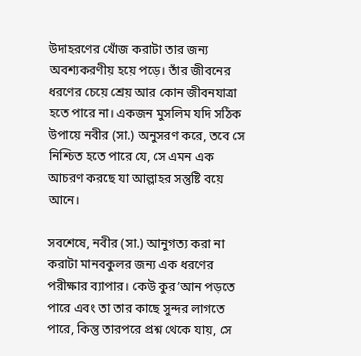উদাহরণের খোঁজ করাটা তার জন্য অবশ্যকরণীয় হয়ে পড়ে। তাঁর জীবনের ধরণের চেয়ে শ্রেয় আর কোন জীবনযাত্রা হতে পারে না। একজন মুসলিম যদি সঠিক উপায়ে নবীর (সা.) অনুসরণ করে, তবে সে নিশ্চিত হতে পারে যে, সে এমন এক আচরণ করছে যা আল্লাহর সন্তুষ্টি বয়ে আনে।

সবশেষে, নবীর (সা.) আনুগত্য করা না করাটা মানবকুলর জন্য এক ধরণের পরীক্ষার ব্যাপার। কেউ কুর’আন পড়তে পারে এবং তা তার কাছে সুন্দর লাগতে পারে, কিন্তু তারপরে প্রশ্ন থেকে যায়, সে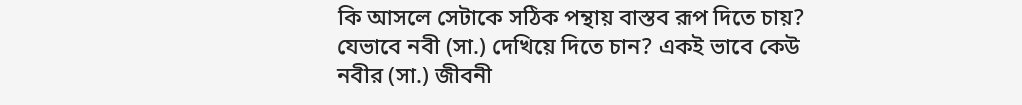কি আসলে সেটাকে সঠিক পন্থায় বাস্তব রূপ দিতে চায়? যেভাবে নবী (সা.) দেখিয়ে দিতে চান? একই ভাবে কেউ নবীর (সা.) জীবনী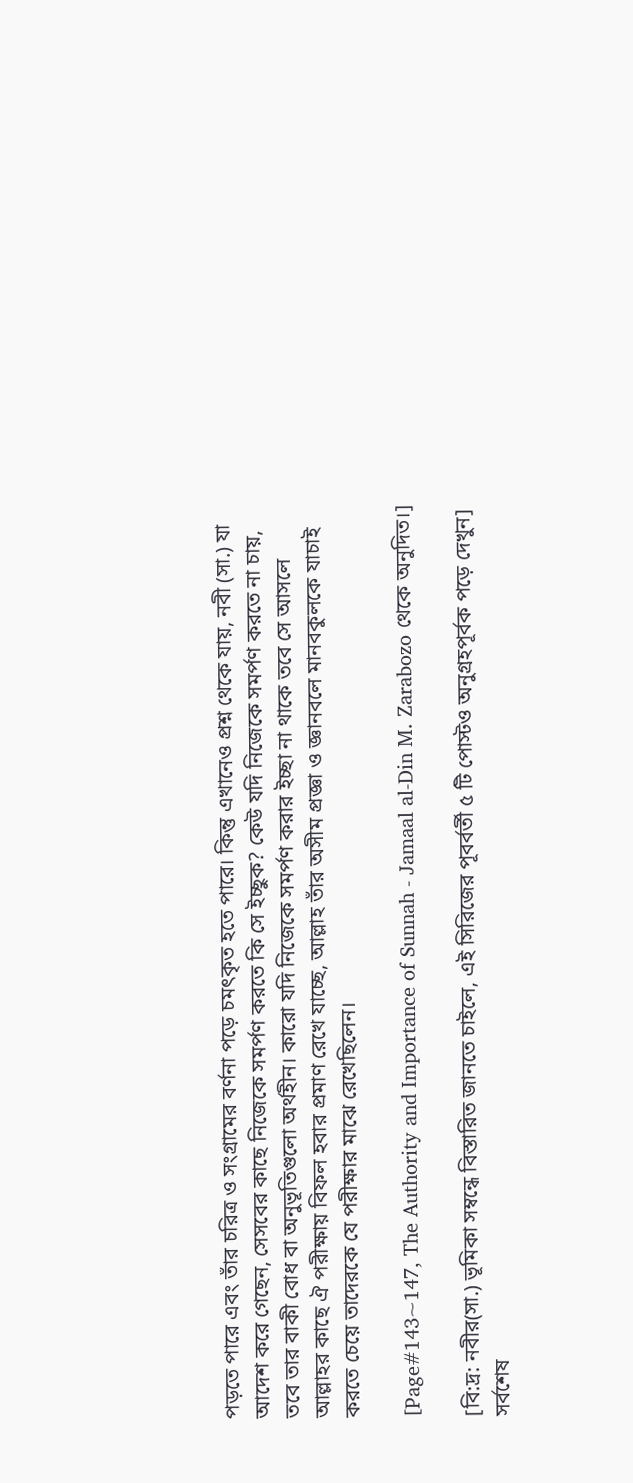পড়তে পারে এবং তাঁর চরিত্র ও সংগ্রামের বর্ণনা পড়ে চমৎকৃত হতে পারে। কিন্তু এখানেও প্রশ্ন থেকে যায়, নবী (সা.) যা আদেশ করে গেছেন, সেসবের কাছে নিজেকে সমর্পণ করতে কি সে ইচ্ছুক? কেউ যদি নিজেকে সমর্পণ করতে না চায়, তবে তার বাকী বোধ বা অনুভূতিগুলো অর্থহীন। কারো যদি নিজেকে সমর্পণ করার ইচ্ছা না থাকে তবে সে আসলে আল্লাহর কাছে ঐ পরীক্ষায় বিফল হবার প্রমাণ রেখে যাচ্ছে, আল্লাহ তাঁর অসীম প্রজ্ঞা ও জ্ঞানবলে মানবকুলকে যাচাই করতে চেয়ে তাদেরকে যে পরীক্ষার মাঝে রেখেছিলেন।

[Page#143~147, The Authority and Importance of Sunnah - Jamaal al-Din M. Zarabozo থেকে অনুদিত।]

[বি:দ্র: নবীর(সা.) ভূমিকা সম্বন্ধে বিস্তারিত জানতে চাইলে, এই সিরিজের পূবর্বর্তী ৫ টি পোস্টও অনুগ্রহপূর্বক পড়ে দেখুন]
সর্বশেষ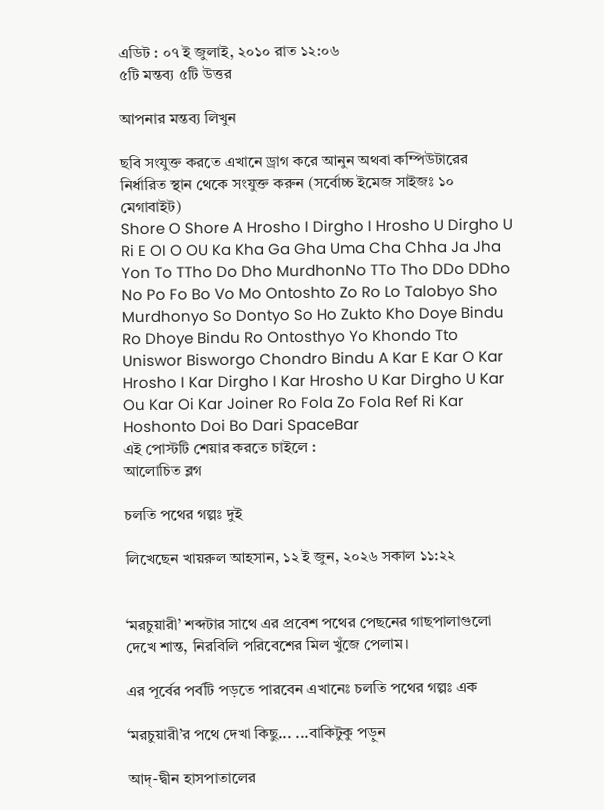এডিট : ০৭ ই জুলাই, ২০১০ রাত ১২:০৬
৫টি মন্তব্য ৫টি উত্তর

আপনার মন্তব্য লিখুন

ছবি সংযুক্ত করতে এখানে ড্রাগ করে আনুন অথবা কম্পিউটারের নির্ধারিত স্থান থেকে সংযুক্ত করুন (সর্বোচ্চ ইমেজ সাইজঃ ১০ মেগাবাইট)
Shore O Shore A Hrosho I Dirgho I Hrosho U Dirgho U Ri E OI O OU Ka Kha Ga Gha Uma Cha Chha Ja Jha Yon To TTho Do Dho MurdhonNo TTo Tho DDo DDho No Po Fo Bo Vo Mo Ontoshto Zo Ro Lo Talobyo Sho Murdhonyo So Dontyo So Ho Zukto Kho Doye Bindu Ro Dhoye Bindu Ro Ontosthyo Yo Khondo Tto Uniswor Bisworgo Chondro Bindu A Kar E Kar O Kar Hrosho I Kar Dirgho I Kar Hrosho U Kar Dirgho U Kar Ou Kar Oi Kar Joiner Ro Fola Zo Fola Ref Ri Kar Hoshonto Doi Bo Dari SpaceBar
এই পোস্টটি শেয়ার করতে চাইলে :
আলোচিত ব্লগ

চলতি পথের গল্পঃ দুই

লিখেছেন খায়রুল আহসান, ১২ ই জুন, ২০২৬ সকাল ১১:২২


‘মরচুয়ারী’ শব্দটার সাথে এর প্রবেশ পথের পেছনের গাছপালাগুলো দেখে শান্ত, নিরবিলি পরিবেশের মিল খুঁজে পেলাম।

এর পূর্বের পর্বটি পড়তে পারবেন এখানেঃ চলতি পথের গল্পঃ এক

‘মরচুয়ারী’র পথে দেখা কিছু... ...বাকিটুকু পড়ুন

আদ্-দ্বীন হাসপাতালের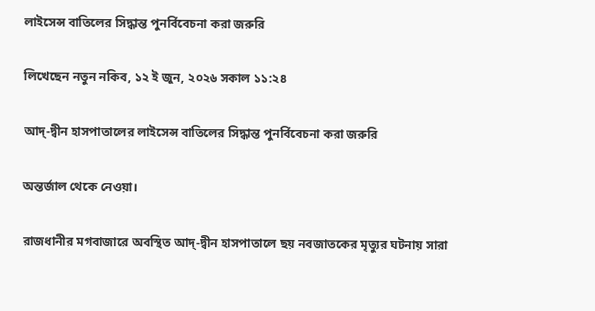লাইসেন্স বাতিলের সিদ্ধান্ত পুনর্বিবেচনা করা জরুরি

লিখেছেন নতুন নকিব, ১২ ই জুন, ২০২৬ সকাল ১১:২৪

আদ্-দ্বীন হাসপাতালের লাইসেন্স বাতিলের সিদ্ধান্ত পুনর্বিবেচনা করা জরুরি

অন্তর্জাল থেকে নেওয়া।

রাজধানীর মগবাজারে অবস্থিত আদ্-দ্বীন হাসপাতালে ছয় নবজাতকের মৃত্যুর ঘটনায় সারা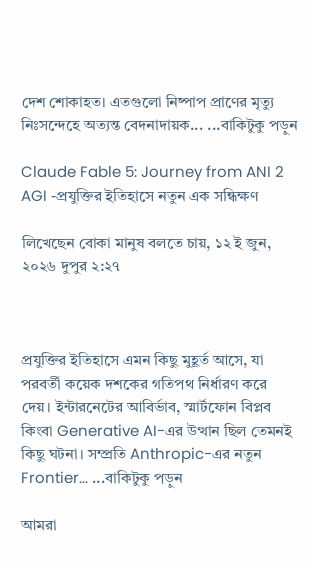দেশ শোকাহত। এতগুলো নিষ্পাপ প্রাণের মৃত্যু নিঃসন্দেহে অত্যন্ত বেদনাদায়ক... ...বাকিটুকু পড়ুন

Claude Fable 5: Journey from ANI 2 AGI -প্রযুক্তির ইতিহাসে নতুন এক সন্ধিক্ষণ

লিখেছেন বোকা মানুষ বলতে চায়, ১২ ই জুন, ২০২৬ দুপুর ২:২৭



প্রযুক্তির ইতিহাসে এমন কিছু মুহূর্ত আসে, যা পরবর্তী কয়েক দশকের গতিপথ নির্ধারণ করে দেয়। ইন্টারনেটের আবির্ভাব, স্মার্টফোন বিপ্লব কিংবা Generative AI-এর উত্থান ছিল তেমনই কিছু ঘটনা। সম্প্রতি Anthropic-এর নতুন Frontier... ...বাকিটুকু পড়ুন

আমরা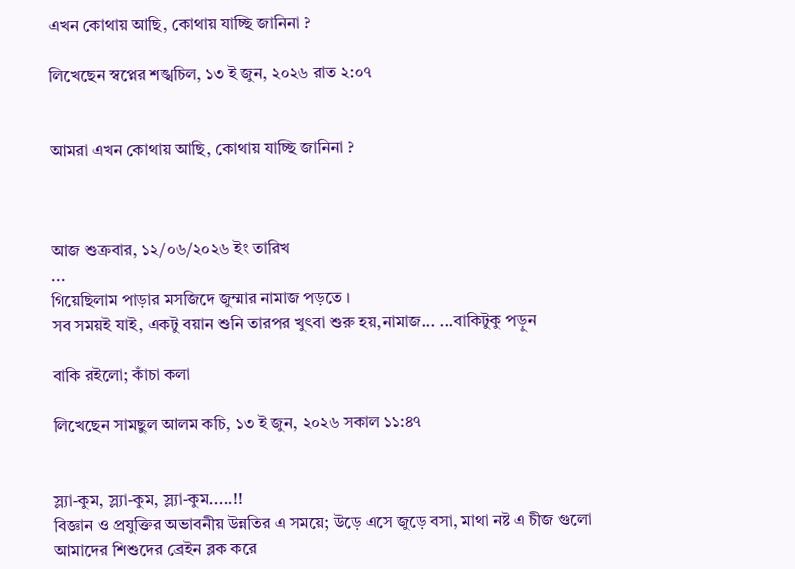এখন কোথায় আছি, কোথায় যাচ্ছি জানিনা ?

লিখেছেন স্বপ্নের শঙ্খচিল, ১৩ ই জুন, ২০২৬ রাত ২:০৭


আমরা এখন কোথায় আছি, কোথায় যাচ্ছি জানিনা ?



আজ শুক্রবার, ১২/০৬/২০২৬ ইং তারিখ
...
গিয়েছিলাম পাড়ার মসজিদে জুম্মার নামাজ পড়তে ।
সব সময়ই যাই, একটু বয়ান শুনি তারপর খুৎবা শুরু হয়,নামাজ... ...বাকিটুকু পড়ুন

বাকি রইলো; কাঁচা কলা

লিখেছেন সামছুল আলম কচি, ১৩ ই জুন, ২০২৬ সকাল ১১:৪৭


স্ল্যা-কুম, স্ল্যা-কুম, স্ল্যা-কুম.....!!
বিজ্ঞান ও প্রযুক্তির অভাবনীয় উন্নতির এ সময়ে; উড়ে এসে জুড়ে বসা, মাথা নষ্ট এ চীজ গুলো আমাদের শিশুদের ব্রেইন ব্লক করে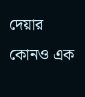দেয়ার কোনও এক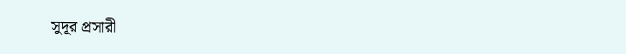সুদূর প্রসারী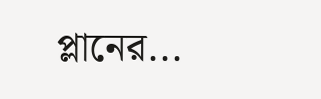প্লানের...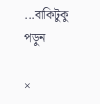...বাকিটুকু পড়ুন

×